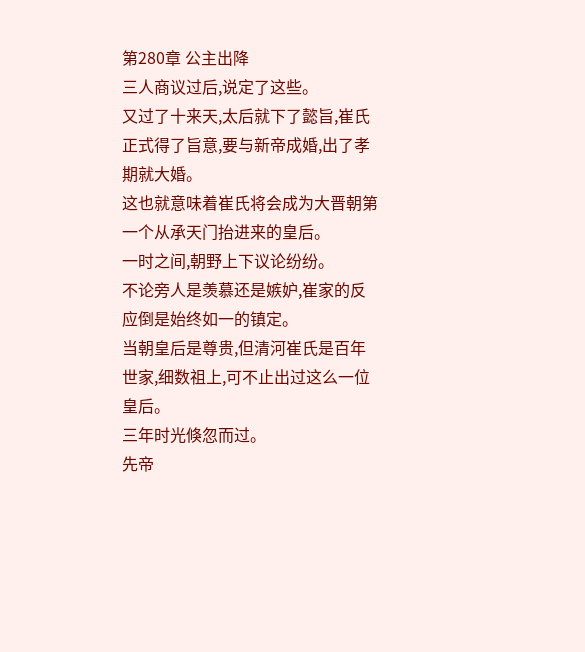第280章 公主出降
三人商议过后,说定了这些。
又过了十来天,太后就下了懿旨,崔氏正式得了旨意,要与新帝成婚,出了孝期就大婚。
这也就意味着崔氏将会成为大晋朝第一个从承天门抬进来的皇后。
一时之间,朝野上下议论纷纷。
不论旁人是羡慕还是嫉妒,崔家的反应倒是始终如一的镇定。
当朝皇后是尊贵,但清河崔氏是百年世家,细数祖上,可不止出过这么一位皇后。
三年时光倏忽而过。
先帝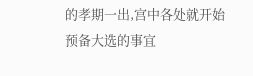的孝期一出,宫中各处就开始预备大选的事宜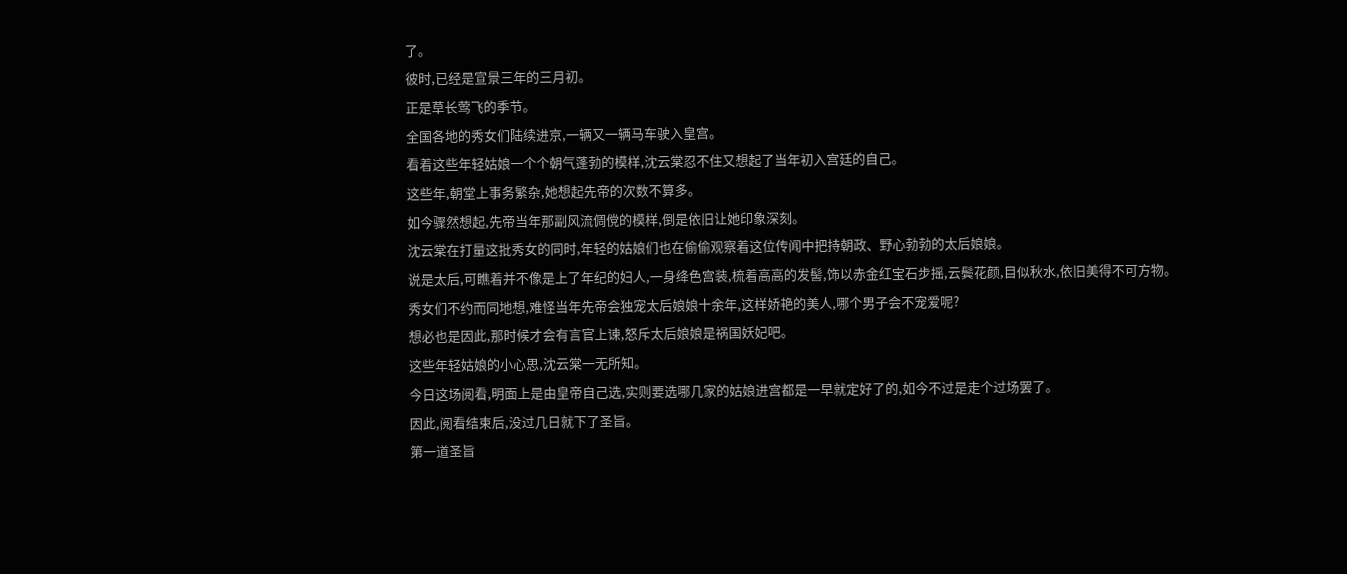了。
彼时,已经是宣景三年的三月初。
正是草长莺飞的季节。
全国各地的秀女们陆续进京,一辆又一辆马车驶入皇宫。
看着这些年轻姑娘一个个朝气蓬勃的模样,沈云棠忍不住又想起了当年初入宫廷的自己。
这些年,朝堂上事务繁杂,她想起先帝的次数不算多。
如今骤然想起,先帝当年那副风流倜傥的模样,倒是依旧让她印象深刻。
沈云棠在打量这批秀女的同时,年轻的姑娘们也在偷偷观察着这位传闻中把持朝政、野心勃勃的太后娘娘。
说是太后,可瞧着并不像是上了年纪的妇人,一身绛色宫装,梳着高高的发髻,饰以赤金红宝石步摇,云鬓花颜,目似秋水,依旧美得不可方物。
秀女们不约而同地想,难怪当年先帝会独宠太后娘娘十余年,这样娇艳的美人,哪个男子会不宠爱呢?
想必也是因此,那时候才会有言官上谏,怒斥太后娘娘是祸国妖妃吧。
这些年轻姑娘的小心思,沈云棠一无所知。
今日这场阅看,明面上是由皇帝自己选,实则要选哪几家的姑娘进宫都是一早就定好了的,如今不过是走个过场罢了。
因此,阅看结束后,没过几日就下了圣旨。
第一道圣旨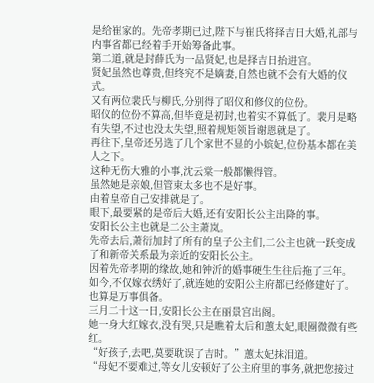是给崔家的。先帝孝期已过,陛下与崔氏将择吉日大婚,礼部与内事省都已经着手开始筹备此事。
第二道,就是封薛氏为一品贤妃,也是择吉日抬进宫。
贤妃虽然也尊贵,但终究不是嫡妻,自然也就不会有大婚的仪式。
又有两位裴氏与柳氏,分别得了昭仪和修仪的位份。
昭仪的位份不算高,但毕竟是初封,也着实不算低了。裴月是略有失望,不过也没太失望,照着规矩领旨谢恩就是了。
再往下,皇帝还另选了几个家世不显的小嫔妃,位份基本都在美人之下。
这种无伤大雅的小事,沈云棠一般都懒得管。
虽然她是亲娘,但管束太多也不是好事。
由着皇帝自己安排就是了。
眼下,最要紧的是帝后大婚,还有安阳长公主出降的事。
安阳长公主也就是二公主萧岚。
先帝去后,萧衍加封了所有的皇子公主们,二公主也就一跃变成了和新帝关系最为亲近的安阳长公主。
因着先帝孝期的缘故,她和钟沂的婚事硬生生往后拖了三年。
如今,不仅嫁衣绣好了,就连她的安阳公主府都已经修建好了。也算是万事俱备。
三月二十这一日,安阳长公主在丽景宫出阁。
她一身大红嫁衣,没有哭,只是瞧着太后和蕙太妃,眼圈微微有些红。
“好孩子,去吧,莫要耽误了吉时。”蕙太妃抹泪道。
“母妃不要难过,等女儿安顿好了公主府里的事务,就把您接过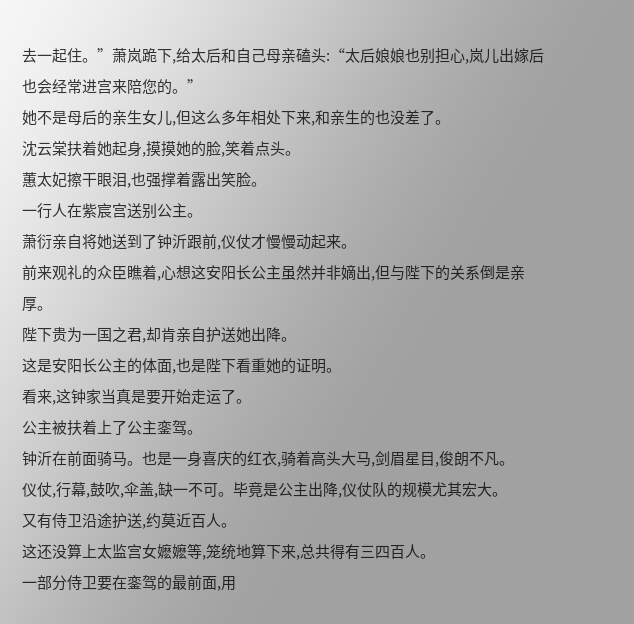去一起住。”萧岚跪下,给太后和自己母亲磕头:“太后娘娘也别担心,岚儿出嫁后也会经常进宫来陪您的。”
她不是母后的亲生女儿,但这么多年相处下来,和亲生的也没差了。
沈云棠扶着她起身,摸摸她的脸,笑着点头。
蕙太妃擦干眼泪,也强撑着露出笑脸。
一行人在紫宸宫送别公主。
萧衍亲自将她送到了钟沂跟前,仪仗才慢慢动起来。
前来观礼的众臣瞧着,心想这安阳长公主虽然并非嫡出,但与陛下的关系倒是亲厚。
陛下贵为一国之君,却肯亲自护送她出降。
这是安阳长公主的体面,也是陛下看重她的证明。
看来,这钟家当真是要开始走运了。
公主被扶着上了公主銮驾。
钟沂在前面骑马。也是一身喜庆的红衣,骑着高头大马,剑眉星目,俊朗不凡。
仪仗,行幕,鼓吹,伞盖,缺一不可。毕竟是公主出降,仪仗队的规模尤其宏大。
又有侍卫沿途护送,约莫近百人。
这还没算上太监宫女嬷嬷等,笼统地算下来,总共得有三四百人。
一部分侍卫要在銮驾的最前面,用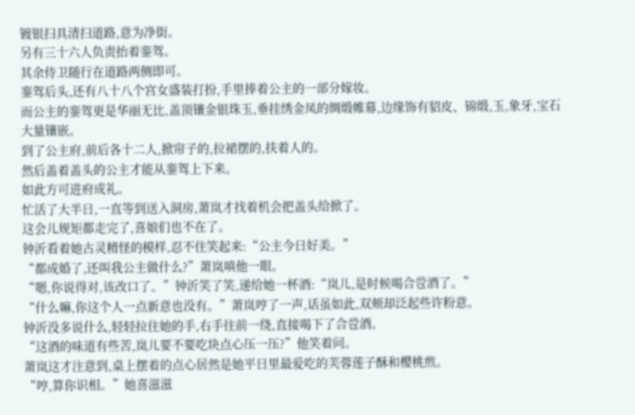镀银扫具清扫道路,意为净街。
另有三十六人负责抬着銮驾。
其余侍卫随行在道路两侧即可。
銮驾后头,还有八十八个宫女盛装打扮,手里捧着公主的一部分嫁妆。
而公主的銮驾更是华丽无比,盖顶镶金银珠玉,垂挂绣金凤的绸缎帷幕,边缘饰有貂皮、锦缎,玉,象牙,宝石大量镶嵌。
到了公主府,前后各十二人,掀帘子的,拉裙摆的,扶着人的。
然后盖着盖头的公主才能从銮驾上下来。
如此方可进府成礼。
忙活了大半日,一直等到送入洞房,萧岚才找着机会把盖头给掀了。
这会儿规矩都走完了,喜娘们也不在了。
钟沂看着她古灵精怪的模样,忍不住笑起来:“公主今日好美。”
“都成婚了,还叫我公主做什么?”萧岚嗔他一眼。
“嗯,你说得对,该改口了。”钟沂笑了笑,递给她一杯酒:“岚儿,是时候喝合卺酒了。”
“什么嘛,你这个人一点新意也没有。”萧岚哼了一声,话虽如此,双颊却泛起些许粉意。
钟沂没多说什么,轻轻拉住她的手,右手往前一绕,直接喝下了合卺酒。
“这酒的味道有些苦,岚儿要不要吃块点心压一压?”他笑着问。
萧岚这才注意到,桌上摆着的点心居然是她平日里最爱吃的芙蓉莲子酥和樱桃煎。
“哼,算你识相。”她喜滋滋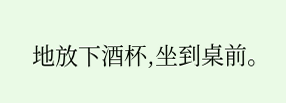地放下酒杯,坐到桌前。